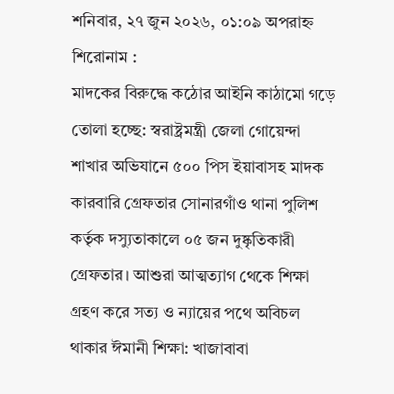শনিবার, ২৭ জুন ২০২৬, ০১:০৯ অপরাহ্ন
শিরোনাম :
মাদকের বিরুদ্ধে কঠোর আইনি কাঠামো গড়ে তোলা হচ্ছে: স্বরাষ্ট্রমন্ত্রী জেলা গোয়েন্দা শাখার অভিযানে ৫০০ পিস ইয়াবাসহ মাদক কারবারি গ্রেফতার সোনারগাঁও থানা পুলিশ কর্তৃক দস্যুতাকালে ০৫ জন দুষ্কৃতিকারী গ্রেফতার। আশুরা আত্মত্যাগ থেকে শিক্ষা গ্রহণ করে সত্য ও ন্যায়ের পথে অবিচল থাকার ঈমানী শিক্ষা: খাজাবাবা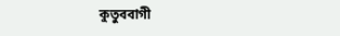কুতুববাগী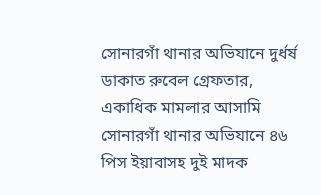সোনারগাঁ থানার অভিযানে দুর্ধর্ষ ডাকাত রুবেল গ্রেফতার, একাধিক মামলার আসামি সোনারগাঁ থানার অভিযানে ৪৬ পিস ইয়াবাসহ দুই মাদক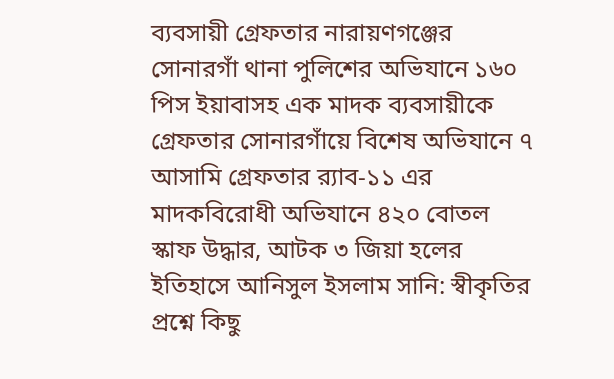ব্যবসায়ী গ্রেফতার নারায়ণগঞ্জের সোনারগাঁ থানা পুলিশের অভিযানে ১৬০ পিস ইয়াবাসহ এক মাদক ব্যবসায়ীকে গ্রেফতার সোনারগাঁয়ে বিশেষ অভিযানে ৭ আসামি গ্রেফতার র‍্যাব-১১ এর মাদকবিরোধী অভিযানে ৪২০ বোতল স্কাফ উদ্ধার, আটক ৩ জিয়া হলের ইতিহাসে আনিসুল ইসলাম সানি: স্বীকৃতির প্রশ্নে কিছু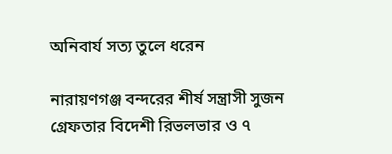অনিবার্য সত্য তুলে ধরেন

নারায়ণগঞ্জ বন্দরের শীর্ষ সন্ত্রাসী সুজন গ্রেফতার বিদেশী রিভলভার ও ৭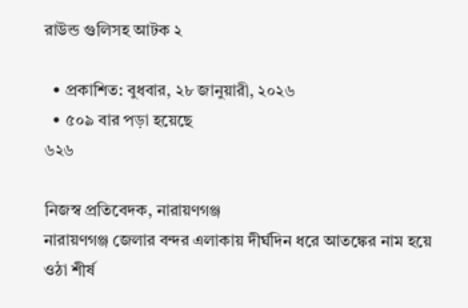রাউন্ড গুলিসহ আটক ২

  • প্রকাশিত: বুধবার, ২৮ জানুয়ারী, ২০২৬
  • ৫০৯ বার পড়া হয়েছে
৬২৬

নিজস্ব প্রতিবেদক, নারায়ণগঞ্জ
নারায়ণগঞ্জ জেলার বন্দর এলাকায় দীর্ঘদিন ধরে আতঙ্কের নাম হয়ে ওঠা শীর্ষ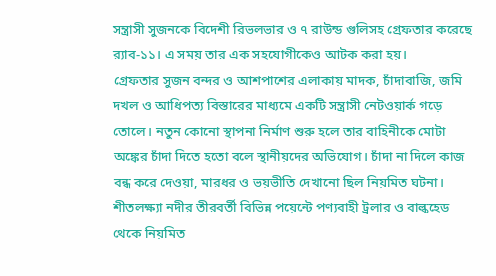সন্ত্রাসী সুজনকে বিদেশী রিভলভার ও ৭ রাউন্ড গুলিসহ গ্রেফতার করেছে র‍্যাব-১১। এ সময় তার এক সহযোগীকেও আটক করা হয়।
গ্রেফতার সুজন বন্দর ও আশপাশের এলাকায় মাদক, চাঁদাবাজি, জমি দখল ও আধিপত্য বিস্তারের মাধ্যমে একটি সন্ত্রাসী নেটওয়ার্ক গড়ে তোলে। নতুন কোনো স্থাপনা নির্মাণ শুরু হলে তার বাহিনীকে মোটা অঙ্কের চাঁদা দিতে হতো বলে স্থানীয়দের অভিযোগ। চাঁদা না দিলে কাজ বন্ধ করে দেওয়া, মারধর ও ভয়ভীতি দেখানো ছিল নিয়মিত ঘটনা।
শীতলক্ষ্যা নদীর তীরবর্তী বিভিন্ন পয়েন্টে পণ্যবাহী ট্রলার ও বাল্কহেড থেকে নিয়মিত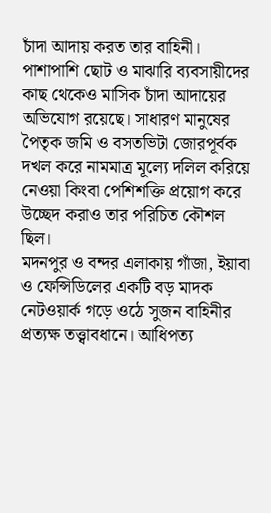চাঁদা আদায় করত তার বাহিনী। পাশাপাশি ছোট ও মাঝারি ব্যবসায়ীদের কাছ থেকেও মাসিক চাঁদা আদায়ের অভিযোগ রয়েছে। সাধারণ মানুষের পৈতৃক জমি ও বসতভিটা জোরপূর্বক দখল করে নামমাত্র মূল্যে দলিল করিয়ে নেওয়া কিংবা পেশিশক্তি প্রয়োগ করে উচ্ছেদ করাও তার পরিচিত কৌশল ছিল।
মদনপুর ও বন্দর এলাকায় গাঁজা, ইয়াবা ও ফেন্সিডিলের একটি বড় মাদক নেটওয়ার্ক গড়ে ওঠে সুজন বাহিনীর প্রত্যক্ষ তত্ত্বাবধানে। আধিপত্য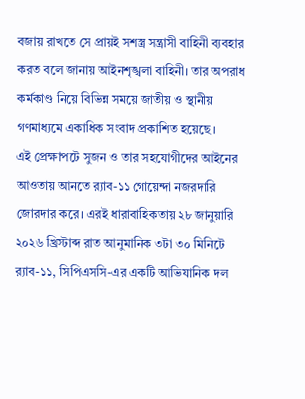বজায় রাখতে সে প্রায়ই সশস্ত্র সন্ত্রাসী বাহিনী ব্যবহার করত বলে জানায় আইনশৃঙ্খলা বাহিনী। তার অপরাধ কর্মকাণ্ড নিয়ে বিভিন্ন সময়ে জাতীয় ও স্থানীয় গণমাধ্যমে একাধিক সংবাদ প্রকাশিত হয়েছে।
এই প্রেক্ষাপটে সুজন ও তার সহযোগীদের আইনের আওতায় আনতে র‍্যাব-১১ গোয়েন্দা নজরদারি জোরদার করে। এরই ধারাবাহিকতায় ২৮ জানুয়ারি ২০২৬ খ্রিস্টাব্দ রাত আনুমানিক ৩টা ৩০ মিনিটে র‍্যাব-১১, সিপিএসসি-এর একটি আভিযানিক দল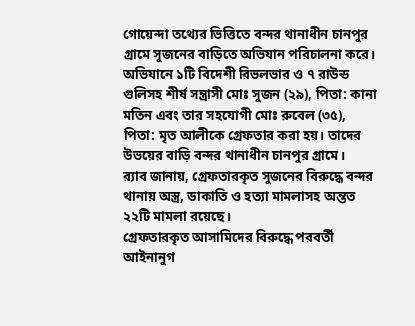গোয়েন্দা তথ্যের ভিত্তিতে বন্দর থানাধীন চানপুর গ্রামে সুজনের বাড়িতে অভিযান পরিচালনা করে।
অভিযানে ১টি বিদেশী রিভলভার ও ৭ রাউন্ড গুলিসহ শীর্ষ সন্ত্রাসী মোঃ সুজন (২৯), পিতা: কানা মতিন এবং তার সহযোগী মোঃ রুবেল (৩৫), পিতা: মৃত আলীকে গ্রেফতার করা হয়। তাদের উভয়ের বাড়ি বন্দর থানাধীন চানপুর গ্রামে।
র‍্যাব জানায়, গ্রেফতারকৃত সুজনের বিরুদ্ধে বন্দর থানায় অস্ত্র, ডাকাতি ও হত্যা মামলাসহ অন্তত ২২টি মামলা রয়েছে।
গ্রেফতারকৃত আসামিদের বিরুদ্ধে পরবর্তী আইনানুগ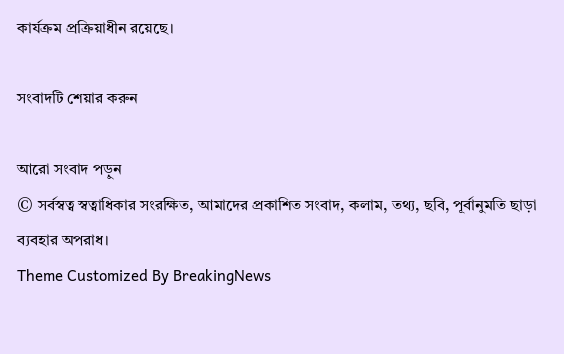কার্যক্রম প্রক্রিয়াধীন রয়েছে।

সংবাদটি শেয়ার করুন

আরো সংবাদ পড়ুন
© সর্বস্বত্ব স্বত্বাধিকার সংরক্ষিত, আমাদের প্রকাশিত সংবাদ, কলাম, তথ্য, ছবি, পূর্বানুমতি ছাড়া ব্যবহার অপরাধ।
Theme Customized By BreakingNews